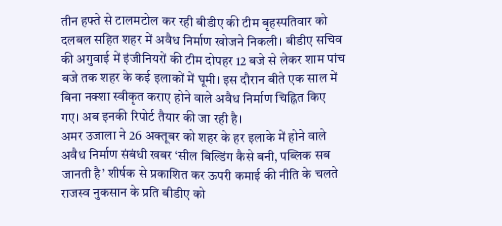तीन हफ्ते से टालमटोल कर रही बीडीए की टीम बृहस्पतिवार को दलबल सहित शहर में अवैध निर्माण खोजने निकली। बीडीए सचिव की अगुवाई में इंजीनियरों की टीम दोपहर 12 बजे से लेकर शाम पांच बजे तक शहर के कई इलाकों में घूमी। इस दौरान बीते एक साल में बिना नक्शा स्वीकृत कराए होने वाले अवैध निर्माण चिह्नित किए गए। अब इनकी रिपोर्ट तैयार की जा रही है।
अमर उजाला ने 26 अक्तूबर को शहर के हर इलाके में होने वाले अवैध निर्माण संबंधी खबर ‘सील बिल्डिंग कैसे बनी, पब्लिक सब जानती है’ शीर्षक से प्रकाशित कर ऊपरी कमाई की नीति के चलते राजस्व नुकसान के प्रति बीडीए को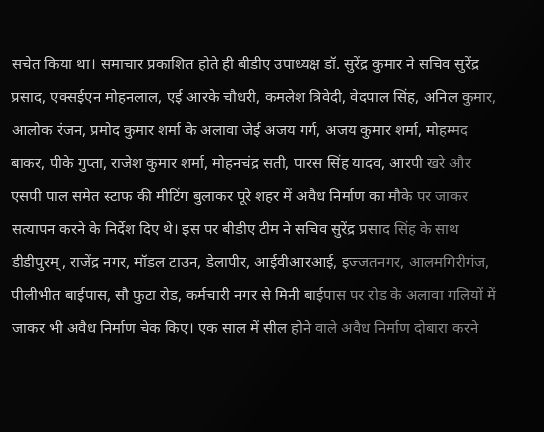सचेत किया था। समाचार प्रकाशित होते ही बीडीए उपाध्यक्ष डॉ. सुरेंद्र कुमार ने सचिव सुरेंद्र प्रसाद, एक्सईएन मोहनलाल, एई आरके चौधरी, कमलेश त्रिवेदी, वेदपाल सिंह, अनिल कुमार, आलोक रंजन, प्रमोद कुमार शर्मा के अलावा जेई अजय गर्ग, अजय कुमार शर्मा, मोहम्मद बाकर, पीके गुप्ता, राजेश कुमार शर्मा, मोहनचंद्र सती, पारस सिंह यादव, आरपी खरे और एसपी पाल समेत स्टाफ की मीटिंग बुलाकर पूरे शहर में अवैध निर्माण का मौके पर जाकर सत्यापन करने के निर्देश दिए थे। इस पर बीडीए टीम ने सचिव सुरेंद्र प्रसाद सिंह के साथ डीडीपुरम्, राजेंद्र नगर, मॉडल टाउन, डेलापीर, आईवीआरआई, इज्जतनगर, आलमगिरीगंज, पीलीभीत बाईपास, सौ फुटा रोड, कर्मचारी नगर से मिनी बाईपास पर रोड के अलावा गलियों में जाकर भी अवैध निर्माण चेक किए। एक साल में सील होने वाले अवैध निर्माण दोबारा करने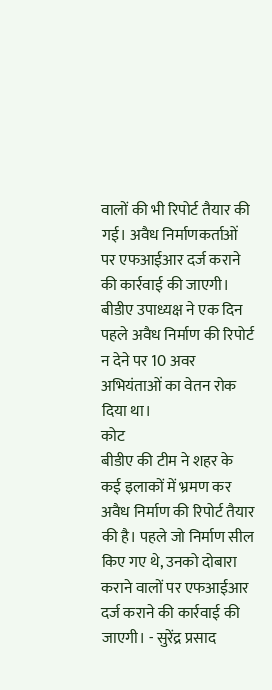वालों की भी रिपोर्ट तैयार की गई। अवैध निर्माणकर्ताओं पर एफआईआर दर्ज कराने की कार्रवाई की जाएगी। बीडीए उपाध्यक्ष ने एक दिन पहले अवैध निर्माण की रिपोर्ट न देने पर 10 अवर अभियंताओं का वेतन रोक दिया था।
कोट
बीडीए की टीम ने शहर के कई इलाकों में भ्रमण कर अवैध निर्माण की रिपोर्ट तैयार की है। पहले जो निर्माण सील किए गए थे, उनको दोबारा कराने वालों पर एफआईआर दर्ज कराने की कार्रवाई की जाएगी। - सुरेंद्र प्रसाद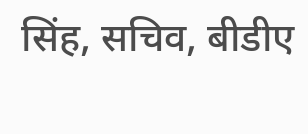सिंह, सचिव, बीडीए